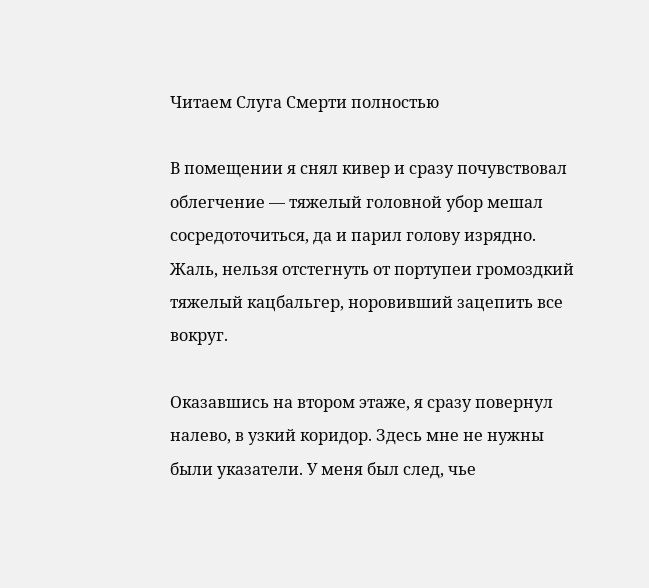Читаем Слуга Смерти полностью

В помещении я снял кивер и сразу почувствовал облегчение — тяжелый головной убор мешал сосредоточиться, да и парил голову изрядно. Жаль, нельзя отстегнуть от портупеи громоздкий тяжелый кацбальгер, норовивший зацепить все вокруг.

Оказавшись на втором этаже, я сразу повернул налево, в узкий коридор. Здесь мне не нужны были указатели. У меня был след, чье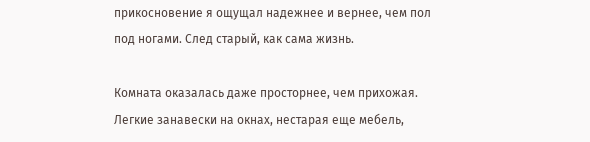прикосновение я ощущал надежнее и вернее, чем пол под ногами. След старый, как сама жизнь.

Комната оказалась даже просторнее, чем прихожая. Легкие занавески на окнах, нестарая еще мебель,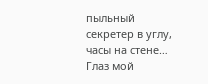пыльный секретер в углу, часы на стене… Глаз мой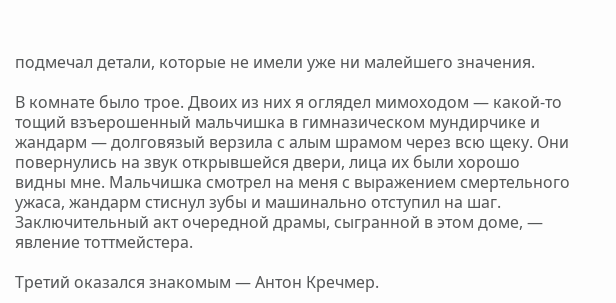подмечал детали, которые не имели уже ни малейшего значения.

В комнате было трое. Двоих из них я оглядел мимоходом — какой-то тощий взъерошенный мальчишка в гимназическом мундирчике и жандарм — долговязый верзила с алым шрамом через всю щеку. Они повернулись на звук открывшейся двери, лица их были хорошо видны мне. Мальчишка смотрел на меня с выражением смертельного ужаса, жандарм стиснул зубы и машинально отступил на шаг. Заключительный акт очередной драмы, сыгранной в этом доме, — явление тоттмейстера.

Третий оказался знакомым — Антон Кречмер.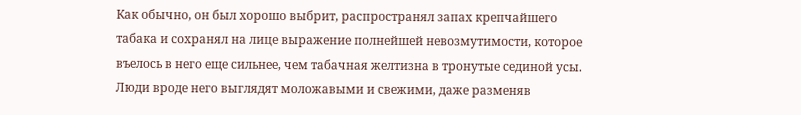Как обычно, он был хорошо выбрит, распространял запах крепчайшего табака и сохранял на лице выражение полнейшей невозмутимости, которое въелось в него еще сильнее, чем табачная желтизна в тронутые сединой усы. Люди вроде него выглядят моложавыми и свежими, даже разменяв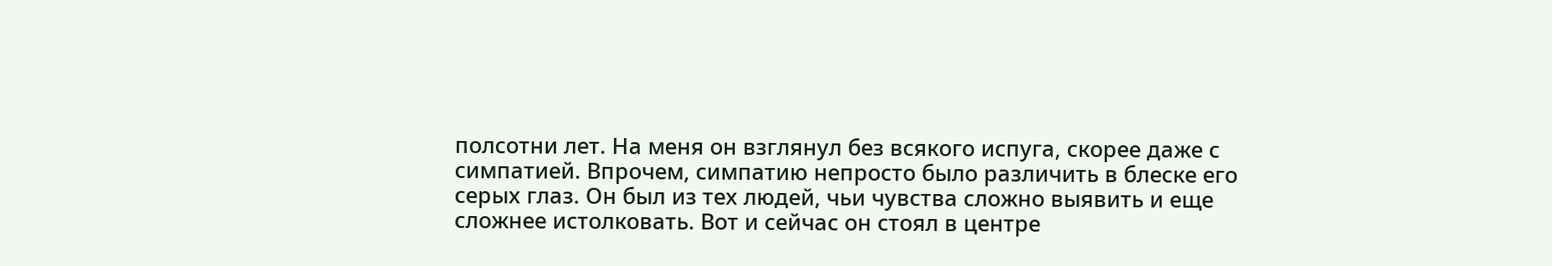полсотни лет. На меня он взглянул без всякого испуга, скорее даже с симпатией. Впрочем, симпатию непросто было различить в блеске его серых глаз. Он был из тех людей, чьи чувства сложно выявить и еще сложнее истолковать. Вот и сейчас он стоял в центре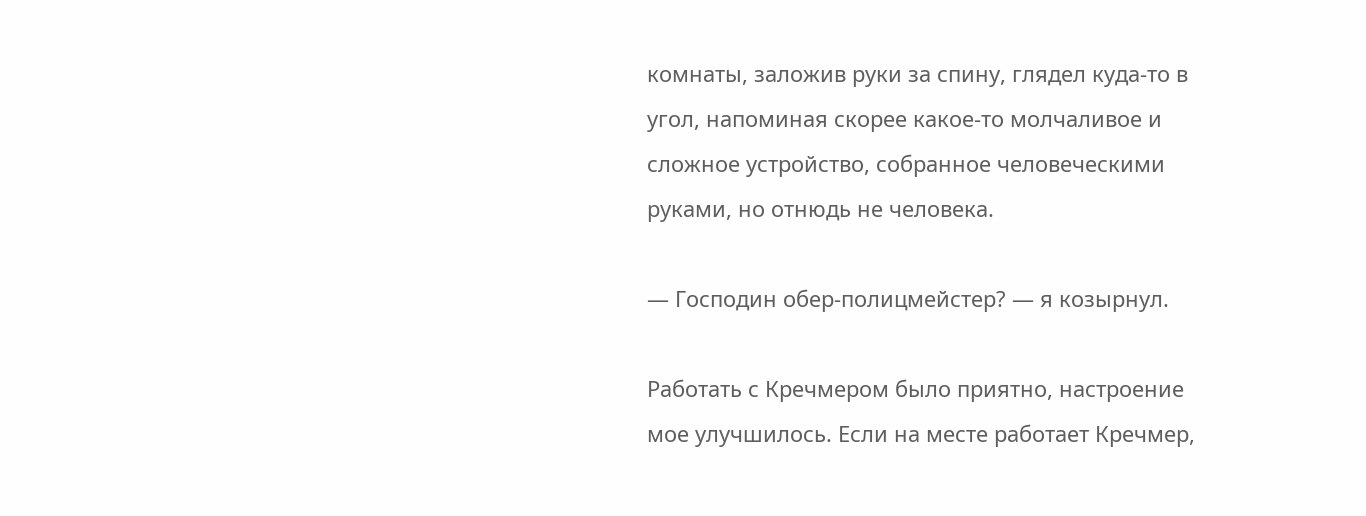комнаты, заложив руки за спину, глядел куда-то в угол, напоминая скорее какое-то молчаливое и сложное устройство, собранное человеческими руками, но отнюдь не человека.

— Господин обер-полицмейстер? — я козырнул.

Работать с Кречмером было приятно, настроение мое улучшилось. Если на месте работает Кречмер,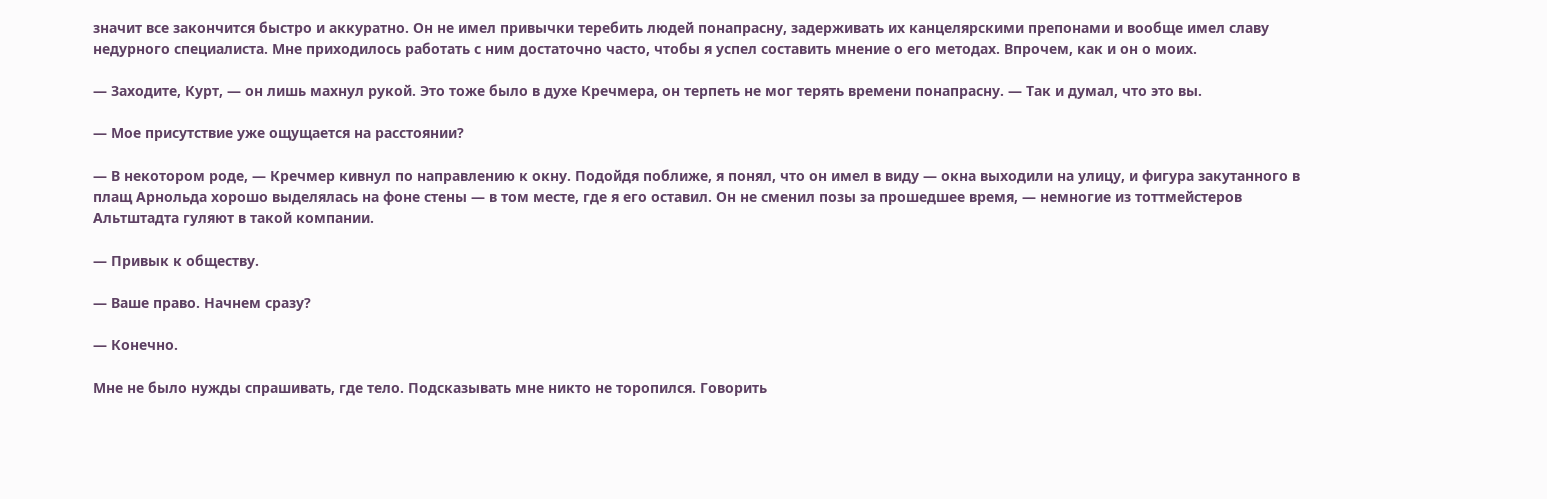значит все закончится быстро и аккуратно. Он не имел привычки теребить людей понапрасну, задерживать их канцелярскими препонами и вообще имел славу недурного специалиста. Мне приходилось работать с ним достаточно часто, чтобы я успел составить мнение о его методах. Впрочем, как и он о моих.

— Заходите, Курт, — он лишь махнул рукой. Это тоже было в духе Кречмера, он терпеть не мог терять времени понапрасну. — Так и думал, что это вы.

— Мое присутствие уже ощущается на расстоянии?

— В некотором роде, — Кречмер кивнул по направлению к окну. Подойдя поближе, я понял, что он имел в виду — окна выходили на улицу, и фигура закутанного в плащ Арнольда хорошо выделялась на фоне стены — в том месте, где я его оставил. Он не сменил позы за прошедшее время, — немногие из тоттмейстеров Альтштадта гуляют в такой компании.

— Привык к обществу.

— Ваше право. Начнем сразу?

— Конечно.

Мне не было нужды спрашивать, где тело. Подсказывать мне никто не торопился. Говорить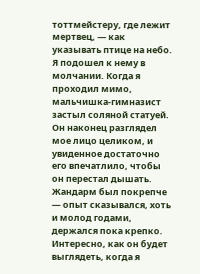тоттмейстеру, где лежит мертвец, — как указывать птице на небо. Я подошел к нему в молчании. Когда я проходил мимо, мальчишка-гимназист застыл соляной статуей. Он наконец разглядел мое лицо целиком, и увиденное достаточно его впечатлило, чтобы он перестал дышать. Жандарм был покрепче — опыт сказывался, хоть и молод годами, держался пока крепко. Интересно, как он будет выглядеть, когда я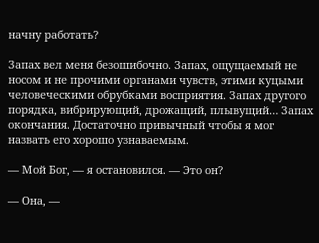начну работать?

Запах вел меня безошибочно. Запах, ощущаемый не носом и не прочими органами чувств, этими куцыми человеческими обрубками восприятия. Запах другого порядка, вибрирующий, дрожащий, плывущий… Запах окончания. Достаточно привычный чтобы я мог назвать его хорошо узнаваемым.

— Мой Бог, — я остановился. — Это он?

— Она, —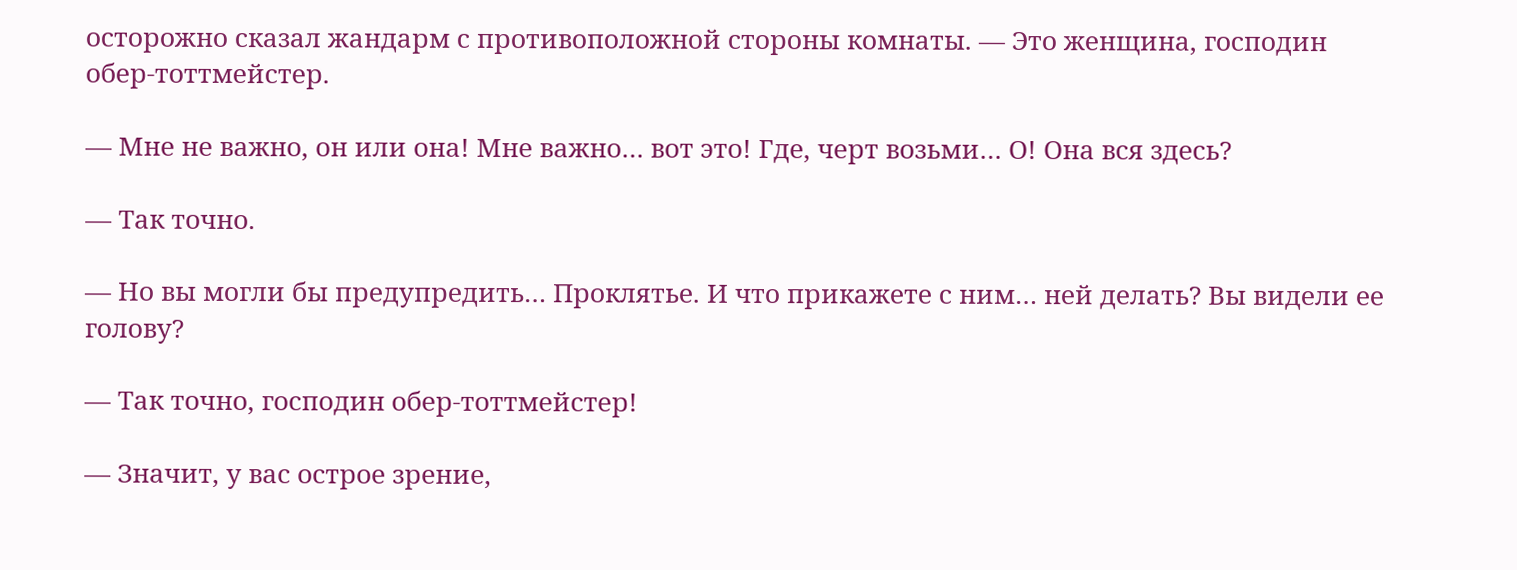осторожно сказал жандарм с противоположной стороны комнаты. — Это женщина, господин обер-тоттмейстер.

— Мне не важно, он или она! Мне важно… вот это! Где, черт возьми… О! Она вся здесь?

— Так точно.

— Но вы могли бы предупредить… Проклятье. И что прикажете с ним… ней делать? Вы видели ее голову?

— Так точно, господин обер-тоттмейстер!

— Значит, у вас острое зрение,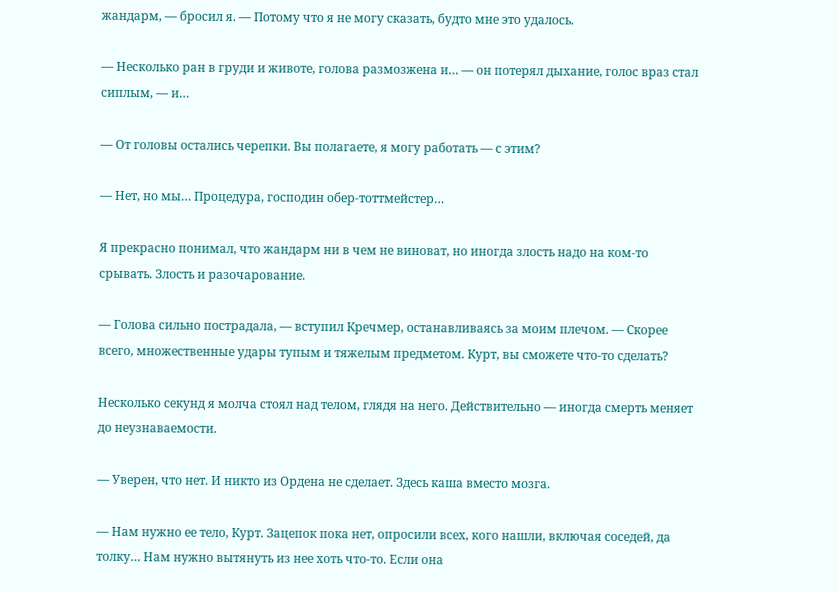жандарм, — бросил я. — Потому что я не могу сказать, будто мне это удалось.

— Несколько ран в груди и животе, голова размозжена и… — он потерял дыхание, голос враз стал сиплым, — и…

— От головы остались черепки. Вы полагаете, я могу работать — с этим?

— Нет, но мы… Процедура, господин обер-тоттмейстер…

Я прекрасно понимал, что жандарм ни в чем не виноват, но иногда злость надо на ком-то срывать. Злость и разочарование.

— Голова сильно пострадала, — вступил Кречмер, останавливаясь за моим плечом. — Скорее всего, множественные удары тупым и тяжелым предметом. Курт, вы сможете что-то сделать?

Несколько секунд я молча стоял над телом, глядя на него. Действительно — иногда смерть меняет до неузнаваемости.

— Уверен, что нет. И никто из Ордена не сделает. Здесь каша вместо мозга.

— Нам нужно ее тело, Курт. Зацепок пока нет, опросили всех, кого нашли, включая соседей, да толку… Нам нужно вытянуть из нее хоть что-то. Если она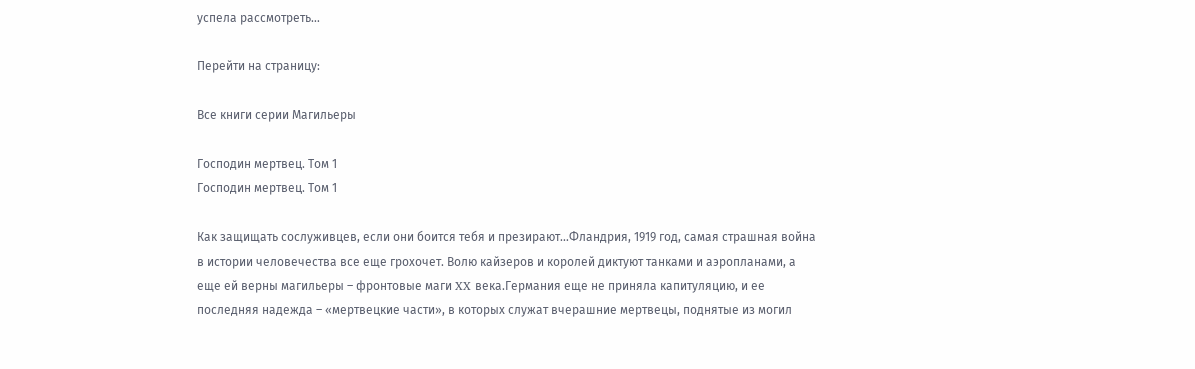успела рассмотреть…

Перейти на страницу:

Все книги серии Магильеры

Господин мертвец. Том 1
Господин мертвец. Том 1

Как защищать сослуживцев, если они боится тебя и презирают…Фландрия, 1919 год, самая страшная война в истории человечества все еще грохочет. Волю кайзеров и королей диктуют танками и аэропланами, а еще ей верны магильеры – фронтовые маги XX века.Германия еще не приняла капитуляцию, и ее последняя надежда – «мертвецкие части», в которых служат вчерашние мертвецы, поднятые из могил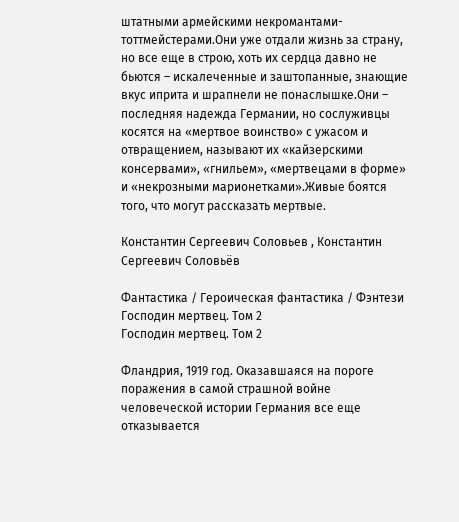штатными армейскими некромантами-тоттмейстерами.Они уже отдали жизнь за страну, но все еще в строю, хоть их сердца давно не бьются – искалеченные и заштопанные, знающие вкус иприта и шрапнели не понаслышке.Они – последняя надежда Германии, но сослуживцы косятся на «мертвое воинство» с ужасом и отвращением, называют их «кайзерскими консервами», «гнильем», «мертвецами в форме» и «некрозными марионетками».Живые боятся того, что могут рассказать мертвые.

Константин Сергеевич Соловьев , Константин Сергеевич Соловьёв

Фантастика / Героическая фантастика / Фэнтези
Господин мертвец. Том 2
Господин мертвец. Том 2

Фландрия, 1919 год. Оказавшаяся на пороге поражения в самой страшной войне человеческой истории Германия все еще отказывается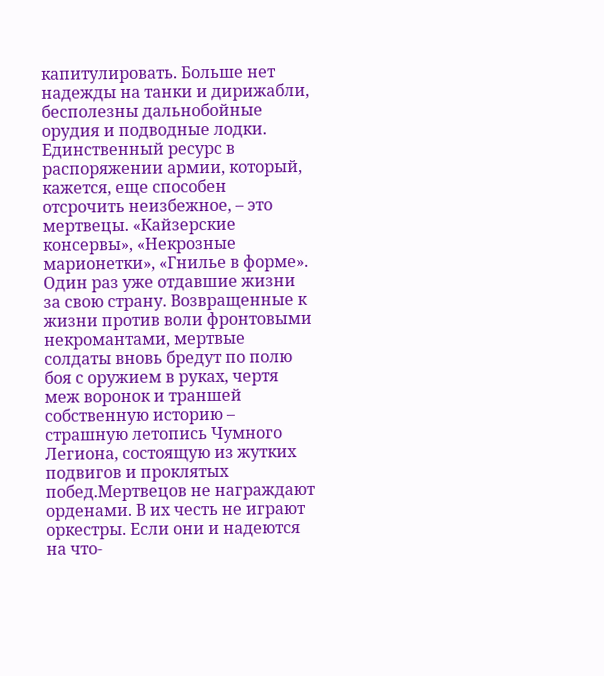капитулировать. Больше нет надежды на танки и дирижабли, бесполезны дальнобойные орудия и подводные лодки. Единственный ресурс в распоряжении армии, который, кажется, еще способен отсрочить неизбежное, – это мертвецы. «Кайзерские консервы», «Некрозные марионетки», «Гнилье в форме». Один раз уже отдавшие жизни за свою страну. Возвращенные к жизни против воли фронтовыми некромантами, мертвые солдаты вновь бредут по полю боя с оружием в руках, чертя меж воронок и траншей собственную историю – страшную летопись Чумного Легиона, состоящую из жутких подвигов и проклятых побед.Мертвецов не награждают орденами. В их честь не играют оркестры. Если они и надеются на что-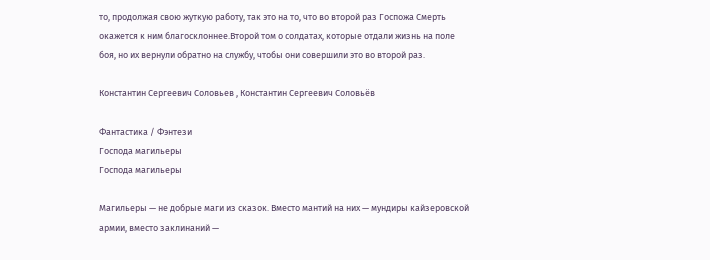то, продолжая свою жуткую работу, так это на то, что во второй раз Госпожа Смерть окажется к ним благосклоннее.Второй том о солдатах, которые отдали жизнь на поле боя, но их вернули обратно на службу, чтобы они совершили это во второй раз.

Константин Сергеевич Соловьев , Константин Сергеевич Соловьёв

Фантастика / Фэнтези
Господа магильеры
Господа магильеры

Магильеры — не добрые маги из сказок. Вместо мантий на них — мундиры кайзеровской армии, вместо заклинаний —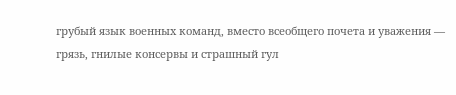грубый язык военных команд, вместо всеобщего почета и уважения — грязь, гнилые консервы и страшный гул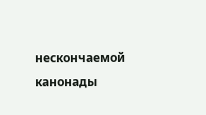нескончаемой канонады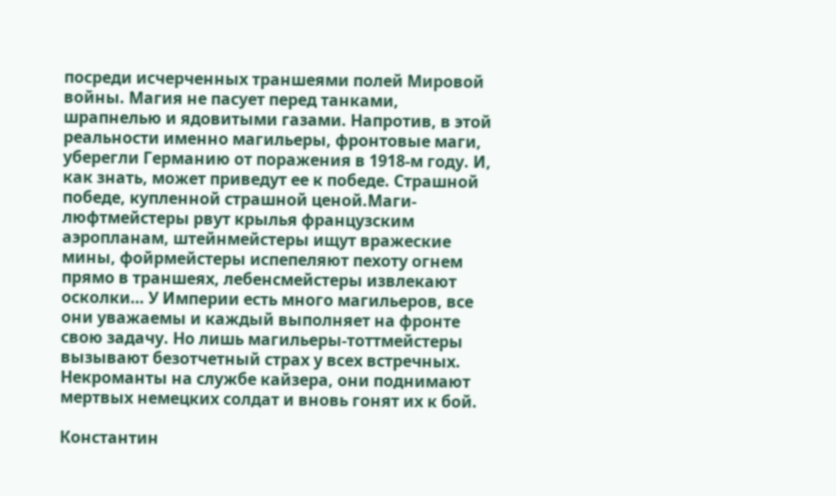посреди исчерченных траншеями полей Мировой войны. Магия не пасует перед танками, шрапнелью и ядовитыми газами. Напротив, в этой реальности именно магильеры, фронтовые маги, уберегли Германию от поражения в 1918-м году. И, как знать, может приведут ее к победе. Страшной победе, купленной страшной ценой.Маги-люфтмейстеры рвут крылья французским аэропланам, штейнмейстеры ищут вражеские мины, фойрмейстеры испепеляют пехоту огнем прямо в траншеях, лебенсмейстеры извлекают осколки… У Империи есть много магильеров, все они уважаемы и каждый выполняет на фронте свою задачу. Но лишь магильеры-тоттмейстеры вызывают безотчетный страх у всех встречных. Некроманты на службе кайзера, они поднимают мертвых немецких солдат и вновь гонят их к бой.

Константин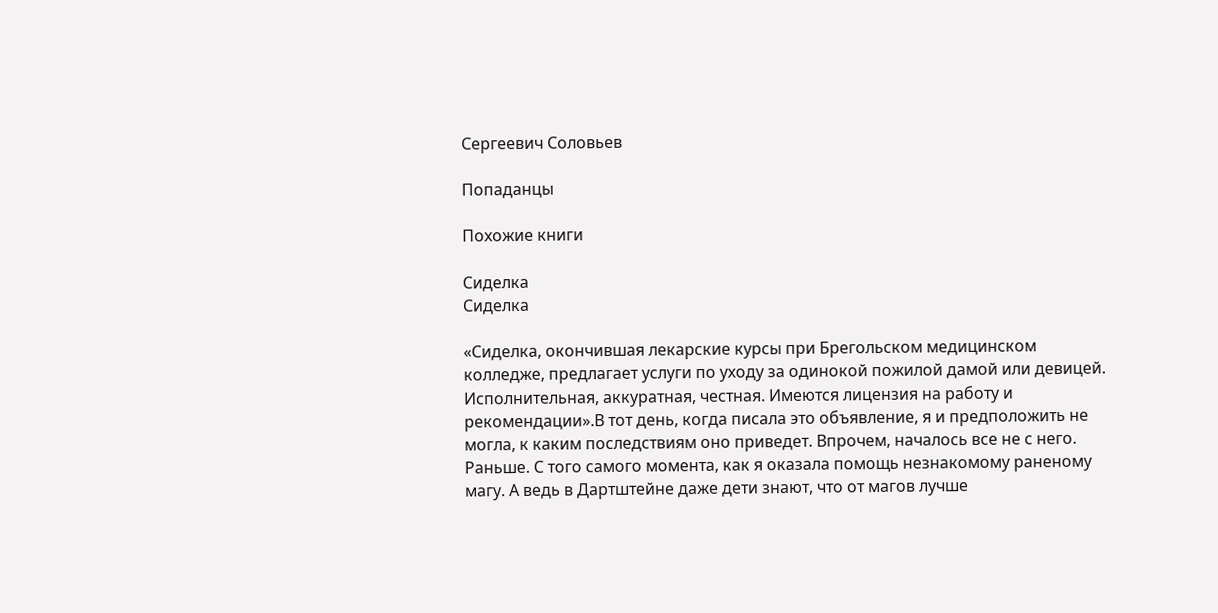Сергеевич Соловьев

Попаданцы

Похожие книги

Сиделка
Сиделка

«Сиделка, окончившая лекарские курсы при Брегольском медицинском колледже, предлагает услуги по уходу за одинокой пожилой дамой или девицей. Исполнительная, аккуратная, честная. Имеются лицензия на работу и рекомендации».В тот день, когда писала это объявление, я и предположить не могла, к каким последствиям оно приведет. Впрочем, началось все не с него. Раньше. С того самого момента, как я оказала помощь незнакомому раненому магу. А ведь в Дартштейне даже дети знают, что от магов лучше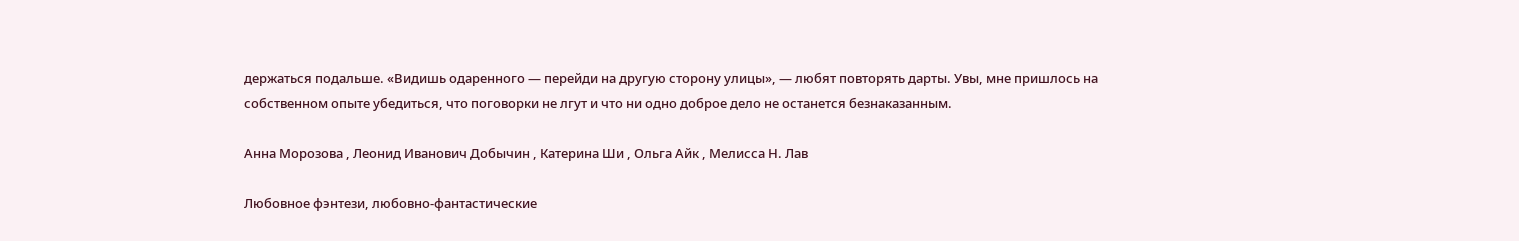держаться подальше. «Видишь одаренного — перейди на другую сторону улицы», — любят повторять дарты. Увы, мне пришлось на собственном опыте убедиться, что поговорки не лгут и что ни одно доброе дело не останется безнаказанным.

Анна Морозова , Леонид Иванович Добычин , Катерина Ши , Ольга Айк , Мелисса Н. Лав

Любовное фэнтези, любовно-фантастические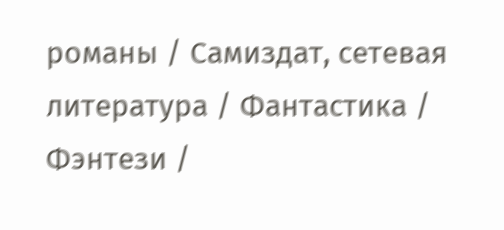романы / Самиздат, сетевая литература / Фантастика / Фэнтези /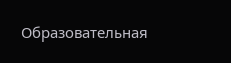Образовательная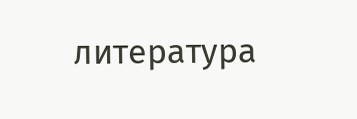литература